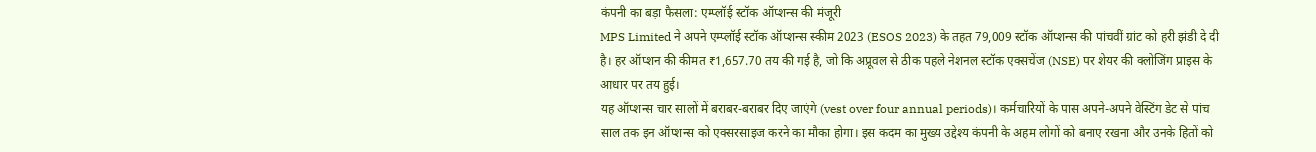कंपनी का बड़ा फैसला: एम्प्लॉई स्टॉक ऑप्शन्स की मंजूरी
MPS Limited ने अपने एम्प्लॉई स्टॉक ऑप्शन्स स्कीम 2023 (ESOS 2023) के तहत 79,009 स्टॉक ऑप्शन्स की पांचवीं ग्रांट को हरी झंडी दे दी है। हर ऑप्शन की कीमत ₹1,657.70 तय की गई है, जो कि अप्रूवल से ठीक पहले नेशनल स्टॉक एक्सचेंज (NSE) पर शेयर की क्लोजिंग प्राइस के आधार पर तय हुई।
यह ऑप्शन्स चार सालों में बराबर-बराबर दिए जाएंगे (vest over four annual periods)। कर्मचारियों के पास अपने-अपने वेस्टिंग डेट से पांच साल तक इन ऑप्शन्स को एक्सरसाइज करने का मौका होगा। इस कदम का मुख्य उद्देश्य कंपनी के अहम लोगों को बनाए रखना और उनके हितों को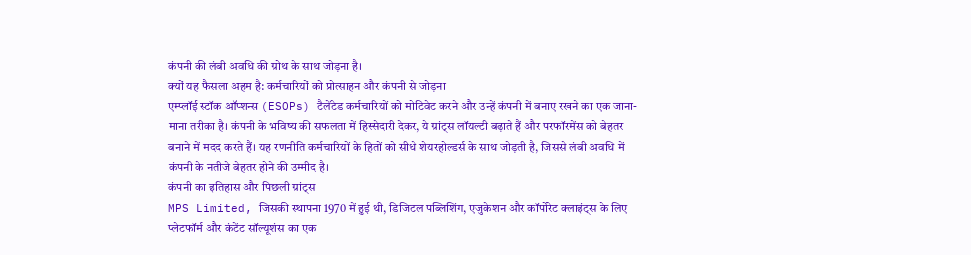कंपनी की लंबी अवधि की ग्रोथ के साथ जोड़ना है।
क्यों यह फैसला अहम है: कर्मचारियों को प्रोत्साहन और कंपनी से जोड़ना
एम्प्लॉई स्टॉक ऑप्शन्स (ESOPs) टैलेंटेड कर्मचारियों को मोटिवेट करने और उन्हें कंपनी में बनाए रखने का एक जाना-माना तरीका है। कंपनी के भविष्य की सफलता में हिस्सेदारी देकर, ये ग्रांट्स लॉयल्टी बढ़ाते हैं और परफॉरमेंस को बेहतर बनाने में मदद करते हैं। यह रणनीति कर्मचारियों के हितों को सीधे शेयरहोल्डर्स के साथ जोड़ती है, जिससे लंबी अवधि में कंपनी के नतीजे बेहतर होने की उम्मीद है।
कंपनी का इतिहास और पिछली ग्रांट्स
MPS Limited, जिसकी स्थापना 1970 में हुई थी, डिजिटल पब्लिशिंग, एजुकेशन और कॉर्पोरेट क्लाइंट्स के लिए प्लेटफॉर्म और कंटेंट सॉल्यूशंस का एक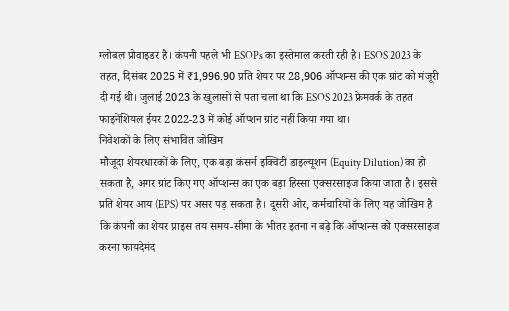ग्लोबल प्रोवाइडर है। कंपनी पहले भी ESOPs का इस्तेमाल करती रही है। ESOS 2023 के तहत, दिसंबर 2025 में ₹1,996.90 प्रति शेयर पर 28,906 ऑप्शन्स की एक ग्रांट को मंजूरी दी गई थी। जुलाई 2023 के खुलासों से पता चला था कि ESOS 2023 फ्रेमवर्क के तहत फाइनेंशियल ईयर 2022-23 में कोई ऑप्शन ग्रांट नहीं किया गया था।
निवेशकों के लिए संभावित जोखिम
मौजूदा शेयरधारकों के लिए, एक बड़ा कंसर्न इक्विटी डाइल्यूशन (Equity Dilution) का हो सकता है, अगर ग्रांट किए गए ऑप्शन्स का एक बड़ा हिस्सा एक्सरसाइज किया जाता है। इससे प्रति शेयर आय (EPS) पर असर पड़ सकता है। दूसरी ओर, कर्मचारियों के लिए यह जोखिम है कि कंपनी का शेयर प्राइस तय समय-सीमा के भीतर इतना न बढ़े कि ऑप्शन्स को एक्सरसाइज करना फायदेमंद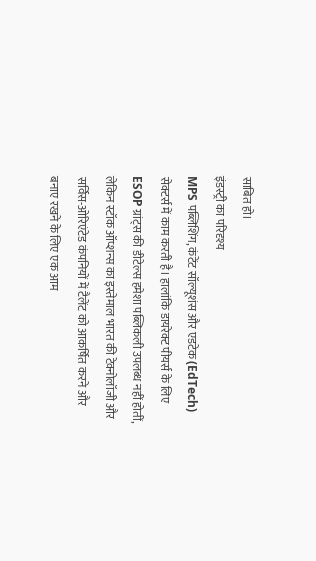साबित हो।
इंडस्ट्री का परिदृश्य
MPS पब्लिशिंग, कंटेंट सॉल्यूशंस और एडटेक (EdTech) सेक्टर्स में काम करती है। हालांकि डायरेक्ट पीयर्स के लिए ESOP ग्रांट्स की डीटेल्स हमेशा पब्लिकली उपलब्ध नहीं होतीं, लेकिन स्टॉक ऑप्शन्स का इस्तेमाल भारत की टेक्नोलॉजी और सर्विस-ओरिएंटेड कंपनियों में टैलेंट को आकर्षित करने और बनाए रखने के लिए एक आम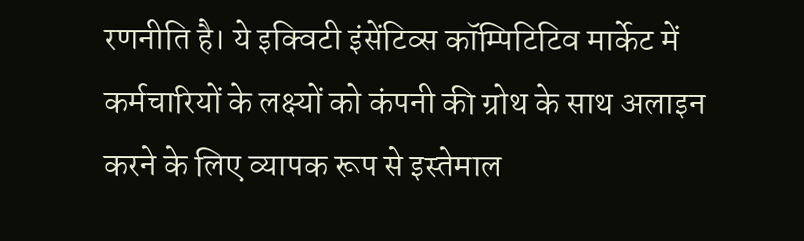रणनीति है। ये इक्विटी इंसेंटिव्स कॉम्पिटिटिव मार्केट में कर्मचारियों के लक्ष्यों को कंपनी की ग्रोथ के साथ अलाइन करने के लिए व्यापक रूप से इस्तेमाल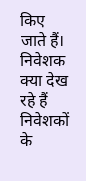किए जाते हैं।
निवेशक क्या देख रहे हैं
निवेशकों के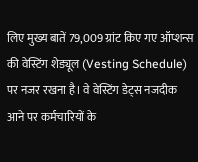लिए मुख्य बातें 79,009 ग्रांट किए गए ऑप्शन्स की वेस्टिंग शेड्यूल (Vesting Schedule) पर नजर रखना है। वे वेस्टिंग डेट्स नजदीक आने पर कर्मचारियों के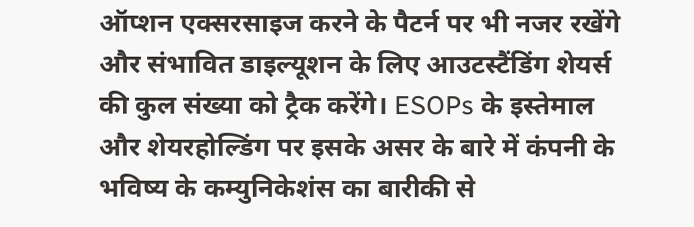ऑप्शन एक्सरसाइज करने के पैटर्न पर भी नजर रखेंगे और संभावित डाइल्यूशन के लिए आउटस्टैंडिंग शेयर्स की कुल संख्या को ट्रैक करेंगे। ESOPs के इस्तेमाल और शेयरहोल्डिंग पर इसके असर के बारे में कंपनी के भविष्य के कम्युनिकेशंस का बारीकी से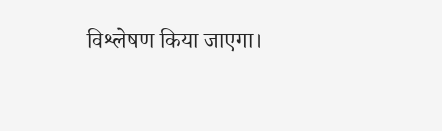विश्लेषण किया जाएगा।